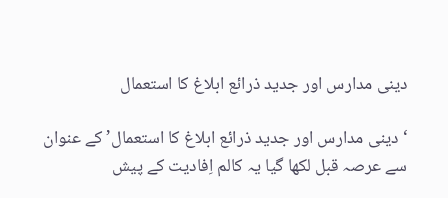دینی مدارس اور جدید ذرائع ابلاغ کا استعمال

‘دینی مدارس اور جدید ذرائع ابلاغ کا استعمال’ کے عنوان سے عرصہ قبل لکھا گیا یہ کالم اِفادیت کے پیش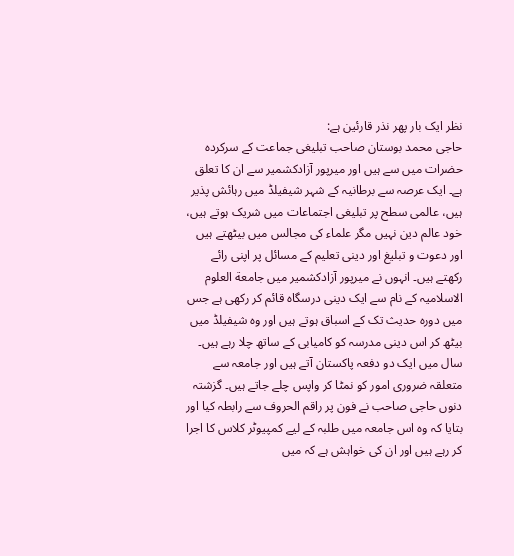نظر ایک بار پھر نذر قارئین ہے:
حاجی محمد بوستان صاحب تبلیغی جماعت کے سرکردہ حضرات میں سے ہیں اور میرپور آزادکشمیر سے ان کا تعلق ہے۔ ایک عرصہ سے برطانیہ کے شہر شیفیلڈ میں رہائش پذیر ہیں، عالمی سطح پر تبلیغی اجتماعات میں شریک ہوتے ہیں، خود عالم دین نہیں مگر علماء کی مجالس میں بیٹھتے ہیں اور دعوت و تبلیغ اور دینی تعلیم کے مسائل پر اپنی رائے رکھتے ہیں۔ انہوں نے میرپور آزادکشمیر میں جامعة العلوم الاسلامیہ کے نام سے ایک دینی درسگاہ قائم کر رکھی ہے جس میں دورہ حدیث تک کے اسباق ہوتے ہیں اور وہ شیفیلڈ میں بیٹھ کر اس دینی مدرسہ کو کامیابی کے ساتھ چلا رہے ہیں۔ سال میں ایک دو دفعہ پاکستان آتے ہیں اور جامعہ سے متعلقہ ضروری امور کو نمٹا کر واپس چلے جاتے ہیں۔ گزشتہ دنوں حاجی صاحب نے فون پر راقم الحروف سے رابطہ کیا اور بتایا کہ وہ اس جامعہ میں طلبہ کے لیے کمپیوٹر کلاس کا اجرا کر رہے ہیں اور ان کی خواہش ہے کہ میں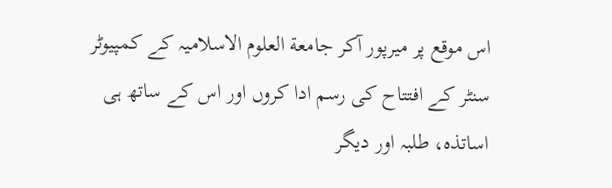اس موقع پر میرپور آکر جامعة العلوم الاسلامیہ کے کمپیوٹر سنٹر کے افتتاح کی رسم ادا کروں اور اس کے ساتھ ہی اساتذہ، طلبہ اور دیگر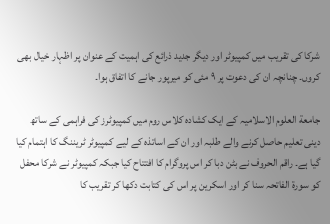شرکا کی تقریب میں کمپیوٹر اور دیگر جدید ذرائع کی اہمیت کے عنوان پر اظہار خیال بھی کروں۔ چنانچہ ان کی دعوت پر ٩ مئی کو میرپور جانے کا اتفاق ہوا۔

جامعة العلوم الاسلامیہ کے ایک کشادہ کلاس روم میں کمپیوٹرز کی فراہمی کے ساتھ دینی تعلیم حاصل کرنے والے طلبہ اور ان کے اساتذہ کے لیے کمپیوٹر ٹریننگ کا اہتمام کیا گیا ہے۔ راقم الحروف نے بٹن دبا کر اس پروگرام کا افتتاح کیا جبکہ کمپیوٹر نے شرکا محفل کو سورة الفاتحہ سنا کر اور اسکرین پر اس کی کتابت دکھا کر تقریب کا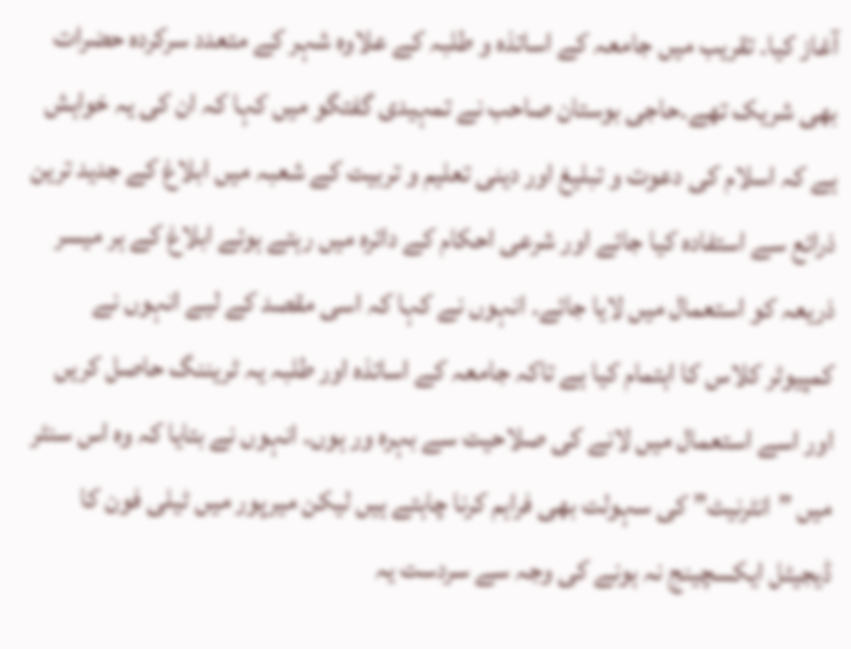آغاز کیا۔ تقریب میں جامعہ کے اساتذہ و طلبہ کے علاوہ شہر کے متعدد سرکردہ حضرات بھی شریک تھے۔حاجی بوستان صاحب نے تمہیدی گفتگو میں کہا کہ ان کی یہ خواہش ہے کہ اسلام کی دعوت و تبلیغ اور دینی تعلیم و تربیت کے شعبہ میں ابلاغ کے جدید ترین ذرائع سے استفادہ کیا جائے اور شرعی احکام کے دائرہ میں رہتے ہوئے ابلاغ کے ہر میسر ذریعہ کو استعمال میں لایا جائے۔ انہوں نے کہا کہ اسی مقصد کے لیے انہوں نے کمپیوٹر کلاس کا اہتمام کیا ہے تاکہ جامعہ کے اساتذہ اور طلبہ یہ ٹریننگ حاصل کریں اور اسے استعمال میں لانے کی صلاحیت سے بہرہ ور ہوں۔ انہوں نے بتایا کہ وہ اس سنٹر میں ”انٹرنیٹ” کی سہولت بھی فراہم کرنا چاہتے ہیں لیکن میرپور میں ٹیلی فون کا ڈیجیٹل ایکسچینج نہ ہونے کی وجہ سے سردست یہ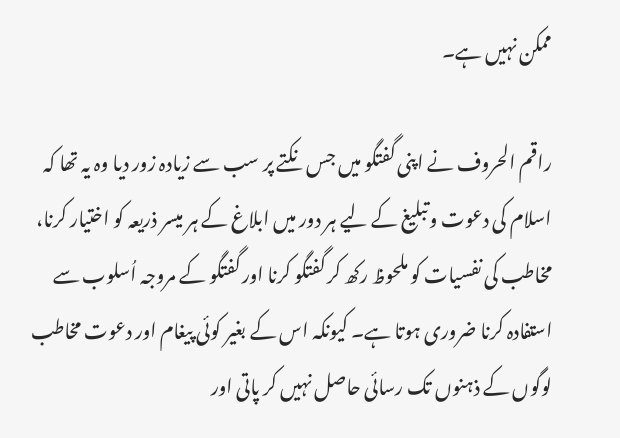ممکن نہیں ہے۔

راقم الحروف نے اپنی گفتگو میں جس نکتے پر سب سے زیادہ زور دیا وہ یہ تھا کہ اسلام کی دعوت و تبلیغ کے لیے ہر دور میں ابلاغ کے ہر میسر ذریعہ کو اختیار کرنا، مخاطب کی نفسیات کو ملحوظ رکھ کر گفتگو کرنا اور گفتگو کے مروجہ اُسلوب سے استفادہ کرنا ضروری ہوتا ہے۔ کیونکہ اس کے بغیر کوئی پیغام اور دعوت مخاطب لوگوں کے ذہنوں تک رسائی حاصل نہیں کر پاتی اور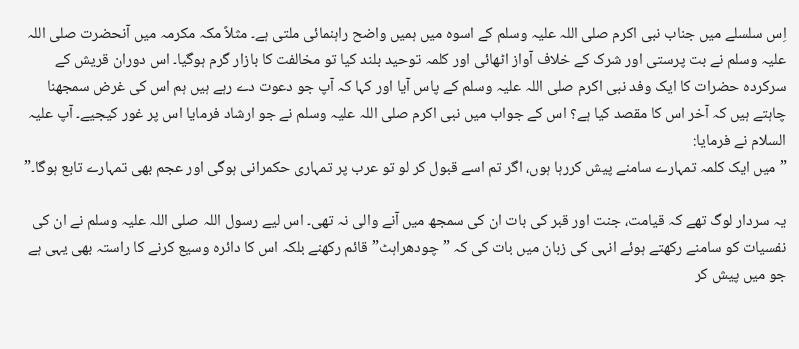اِس سلسلے میں جناب نبی اکرم صلی اللہ علیہ وسلم کے اسوہ میں ہمیں واضح راہنمائی ملتی ہے۔ مثلاً مکہ مکرمہ میں آنحضرت صلی اللہ علیہ وسلم نے بت پرستی اور شرک کے خلاف آواز اٹھائی اور کلمہ توحید بلند کیا تو مخالفت کا بازار گرم ہوگیا۔ اس دوران قریش کے سرکردہ حضرات کا ایک وفد نبی اکرم صلی اللہ علیہ وسلم کے پاس آیا اور کہا کہ آپ جو دعوت دے رہے ہیں ہم اس کی غرض سمجھنا چاہتے ہیں کہ آخر اس کا مقصد کیا ہے؟ اس کے جواب میں نبی اکرم صلی اللہ علیہ وسلم نے جو ارشاد فرمایا اس پر غور کیجیے۔ آپ علیہ السلام نے فرمایا:
”میں ایک کلمہ تمہارے سامنے پیش کررہا ہوں، اگر تم اسے قبول کر لو تو عرب پر تمہاری حکمرانی ہوگی اور عجم بھی تمہارے تابع ہوگا۔”

یہ سردار لوگ تھے کہ قیامت، جنت اور قبر کی بات ان کی سمجھ میں آنے والی نہ تھی۔ اس لیے رسول اللہ صلی اللہ علیہ وسلم نے ان کی نفسیات کو سامنے رکھتے ہوئے انہی کی زبان میں بات کی کہ ”چودھراہٹ” قائم رکھنے بلکہ اس کا دائرہ وسیع کرنے کا راستہ بھی یہی ہے جو میں پیش کر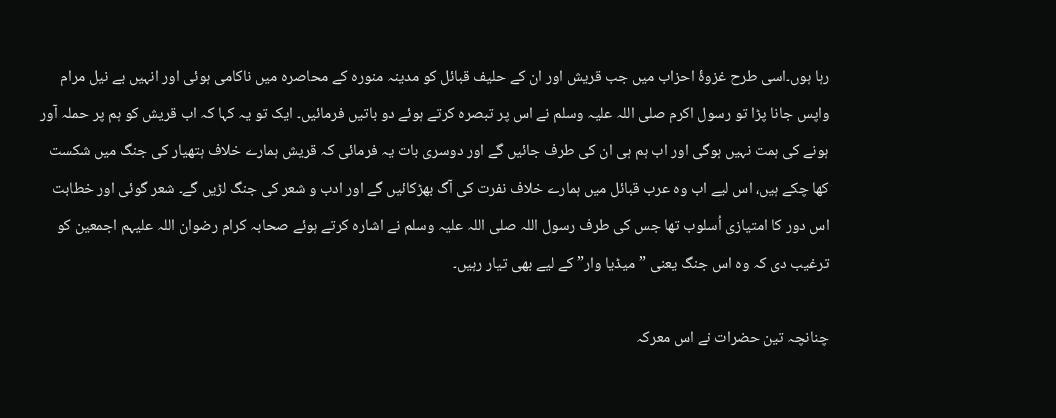رہا ہوں۔اسی طرح غزوۂ احزاب میں جب قریش اور ان کے حلیف قبائل کو مدینہ منورہ کے محاصرہ میں ناکامی ہوئی اور انہیں بے نیل مرام واپس جانا پڑا تو رسول اکرم صلی اللہ علیہ وسلم نے اس پر تبصرہ کرتے ہوئے دو باتیں فرمائیں۔ ایک تو یہ کہا کہ اب قریش کو ہم پر حملہ آور ہونے کی ہمت نہیں ہوگی اور اب ہم ہی ان کی طرف جائیں گے اور دوسری بات یہ فرمائی کہ قریش ہمارے خلاف ہتھیار کی جنگ میں شکست کھا چکے ہیں، اس لیے اب وہ عرب قبائل میں ہمارے خلاف نفرت کی آگ بھڑکائیں گے اور ادب و شعر کی جنگ لڑیں گے۔ شعر گوئی اور خطابت اس دور کا امتیازی اُسلوب تھا جس کی طرف رسول اللہ صلی اللہ علیہ وسلم نے اشارہ کرتے ہوئے صحابہ کرام رضوان اللہ علیہم اجمعین کو ترغیب دی کہ وہ اس جنگ یعنی ”میڈیا وار” کے لیے بھی تیار رہیں۔

چنانچہ تین حضرات نے اس معرکہ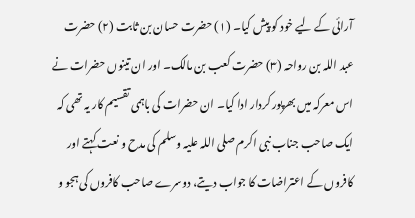آرائی کے لیے خود کو پیش کیا۔ (١) حضرت حسان بن ثابت (٢) حضرت عبد اللہ بن رواحہ (٣) حضرت کعب بن مالک۔ اور ان تینوں حضرات نے اس معرکہ میں بھرپور کردار ادا کیا۔ ان حضرات کی باہمی تقسیم کار یہ تھی کہ ایک صاحب جناب نبی اکرم صلی اللہ علیہ وسلم کی مدح و نعت کہتے اور کافروں کے اعتراضات کا جواب دیتے، دوسرے صاحب کافروں کی ہجو و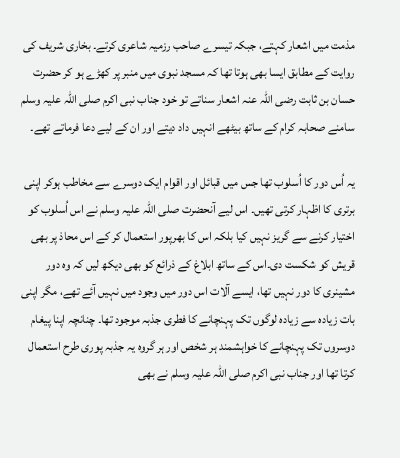مذمت میں اشعار کہتے، جبکہ تیسرے صاحب رزمیہ شاعری کرتے۔ بخاری شریف کی روایت کے مطابق ایسا بھی ہوتا تھا کہ مسجد نبوی میں منبر پر کھڑے ہو کر حضرت حسان بن ثابت رضی اللہ عنہ اشعار سناتے تو خود جناب نبی اکرم صلی اللہ علیہ وسلم سامنے صحابہ کرام کے ساتھ بیٹھے انہیں داد دیتے اور ان کے لیے دعا فرماتے تھے۔

یہ اُس دور کا اُسلوب تھا جس میں قبائل اور اقوام ایک دوسرے سے مخاطب ہوکر اپنی برتری کا اظہار کرتی تھیں۔ اس لیے آنحضرت صلی اللہ علیہ وسلم نے اس اُسلوب کو اختیار کرنے سے گریز نہیں کیا بلکہ اس کا بھرپور استعمال کر کے اس محاذ پر بھی قریش کو شکست دی۔اس کے ساتھ ابلاغ کے ذرائع کو بھی دیکھ لیں کہ وہ دور مشینری کا دور نہیں تھا، ایسے آلات اس دور میں وجود میں نہیں آئے تھے، مگر اپنی بات زیادہ سے زیادہ لوگوں تک پہنچانے کا فطری جذبہ موجود تھا۔ چنانچہ اپنا پیغام دوسروں تک پہنچانے کا خواہشمند ہر شخص اور ہر گروہ یہ جذبہ پوری طرح استعمال کرتا تھا اور جناب نبی اکرم صلی اللہ علیہ وسلم نے بھی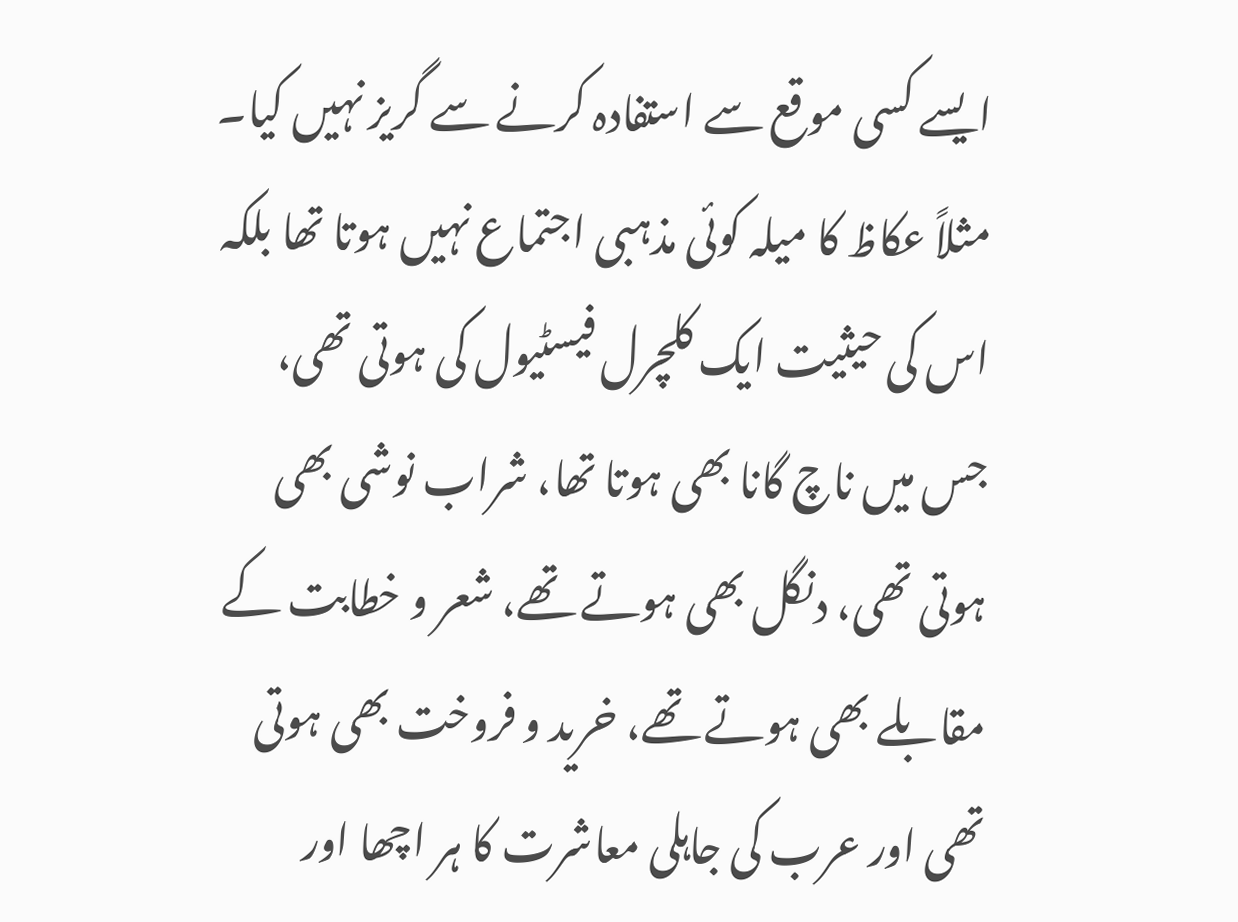ایسے کسی موقع سے استفادہ کرنے سے گریز نہیں کیا۔ مثلاً عکاظ کا میلہ کوئی مذہبی اجتماع نہیں ہوتا تھا بلکہ اس کی حیثیت ایک کلچرل فیسٹیول کی ہوتی تھی، جس میں ناچ گانا بھی ہوتا تھا، شراب نوشی بھی ہوتی تھی، دنگل بھی ہوتے تھے، شعر و خطابت کے مقابلے بھی ہوتے تھے، خرید و فروخت بھی ہوتی تھی اور عرب کی جاہلی معاشرت کا ہر اچھا اور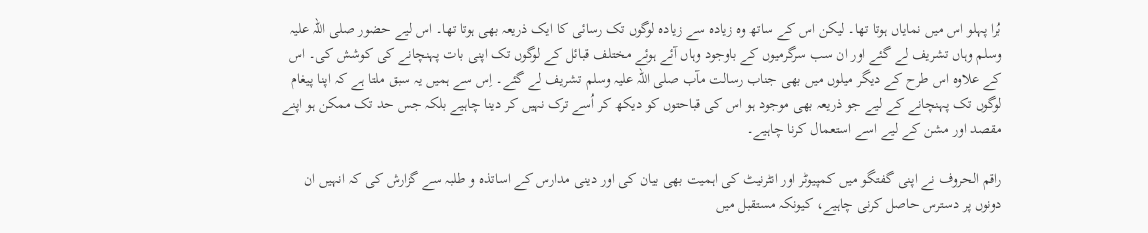بُرا پہلو اس میں نمایاں ہوتا تھا۔ لیکن اس کے ساتھ وہ زیادہ سے زیادہ لوگوں تک رسائی کا ایک ذریعہ بھی ہوتا تھا۔ اس لیے حضور صلی اللہ علیہ وسلم وہاں تشریف لے گئے اور ان سب سرگرمیوں کے باوجود وہاں آئے ہوئے مختلف قبائل کے لوگوں تک اپنی بات پہنچانے کی کوشش کی۔ اس کے علاوہ اس طرح کے دیگر میلوں میں بھی جناب رسالت مآب صلی اللہ علیہ وسلم تشریف لے گئے۔ اِس سے ہمیں یہ سبق ملتا ہے کہ اپنا پیغام لوگوں تک پہنچانے کے لیے جو ذریعہ بھی موجود ہو اس کی قباحتوں کو دیکھ کر اُسے ترک نہیں کر دینا چاہیے بلکہ جس حد تک ممکن ہو اپنے مقصد اور مشن کے لیے اسے استعمال کرنا چاہیے۔

راقم الحروف نے اپنی گفتگو میں کمپیوٹر اور انٹرنیٹ کی اہمیت بھی بیان کی اور دینی مدارس کے اساتذہ و طلبہ سے گزارش کی کہ انہیں ان دونوں پر دسترس حاصل کرنی چاہیے، کیونکہ مستقبل میں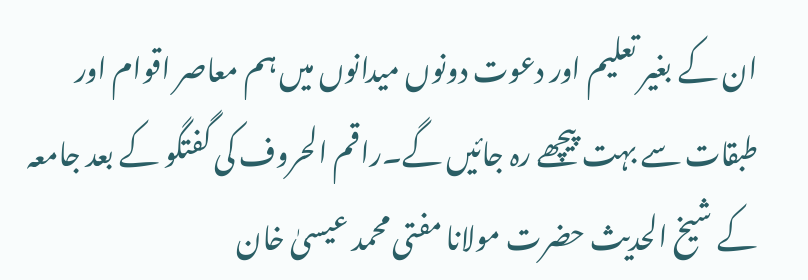ان کے بغیر تعلیم اور دعوت دونوں میدانوں میں ہم معاصر اقوام اور طبقات سے بہت پیچھے رہ جائیں گے۔راقم الحروف کی گفتگو کے بعد جامعہ کے شیخ الحدیث حضرت مولانا مفتی محمد عیسیٰ خان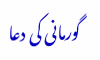گورمانی کی دعا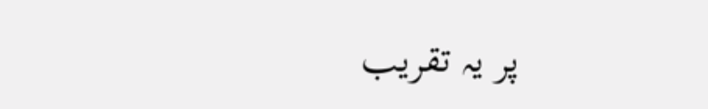پر یہ تقریب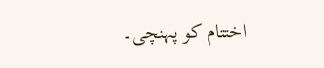اختتام کو پہنچی۔